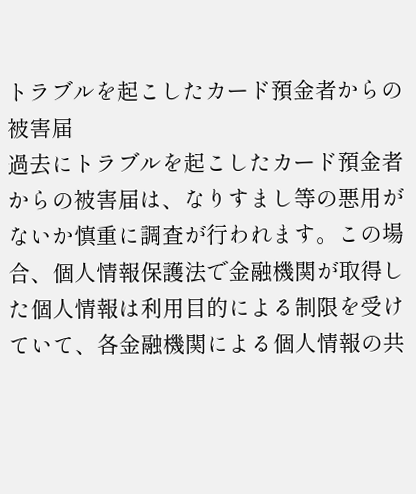トラブルを起こしたカード預金者からの被害届
過去にトラブルを起こしたカード預金者からの被害届は、なりすまし等の悪用がないか慎重に調査が行われます。この場合、個人情報保護法で金融機関が取得した個人情報は利用目的による制限を受けていて、各金融機関による個人情報の共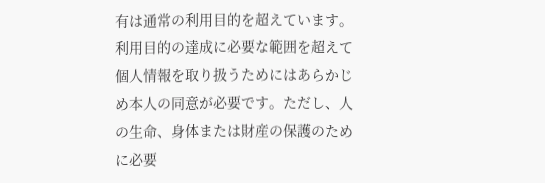有は通常の利用目的を超えています。利用目的の達成に必要な範囲を超えて個人情報を取り扱うためにはあらかじめ本人の同意が必要です。ただし、人の生命、身体または財産の保護のために必要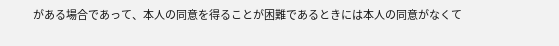がある場合であって、本人の同意を得ることが困難であるときには本人の同意がなくて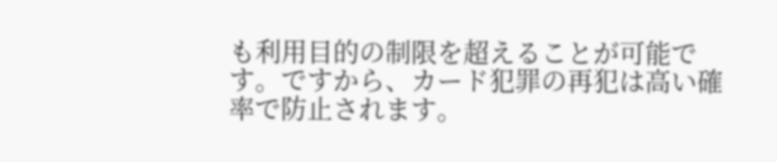も利用目的の制限を超えることが可能です。ですから、カード犯罪の再犯は高い確率で防止されます。